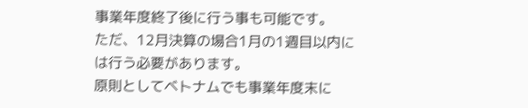事業年度終了後に行う事も可能です。
ただ、12月決算の場合1月の1週目以内には行う必要があります。
原則としてベトナムでも事業年度末に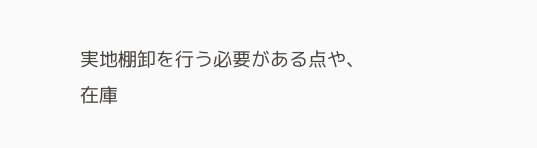実地棚卸を行う必要がある点や、
在庫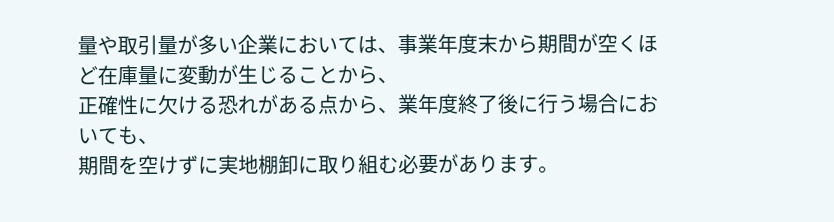量や取引量が多い企業においては、事業年度末から期間が空くほど在庫量に変動が生じることから、
正確性に欠ける恐れがある点から、業年度終了後に行う場合においても、
期間を空けずに実地棚卸に取り組む必要があります。